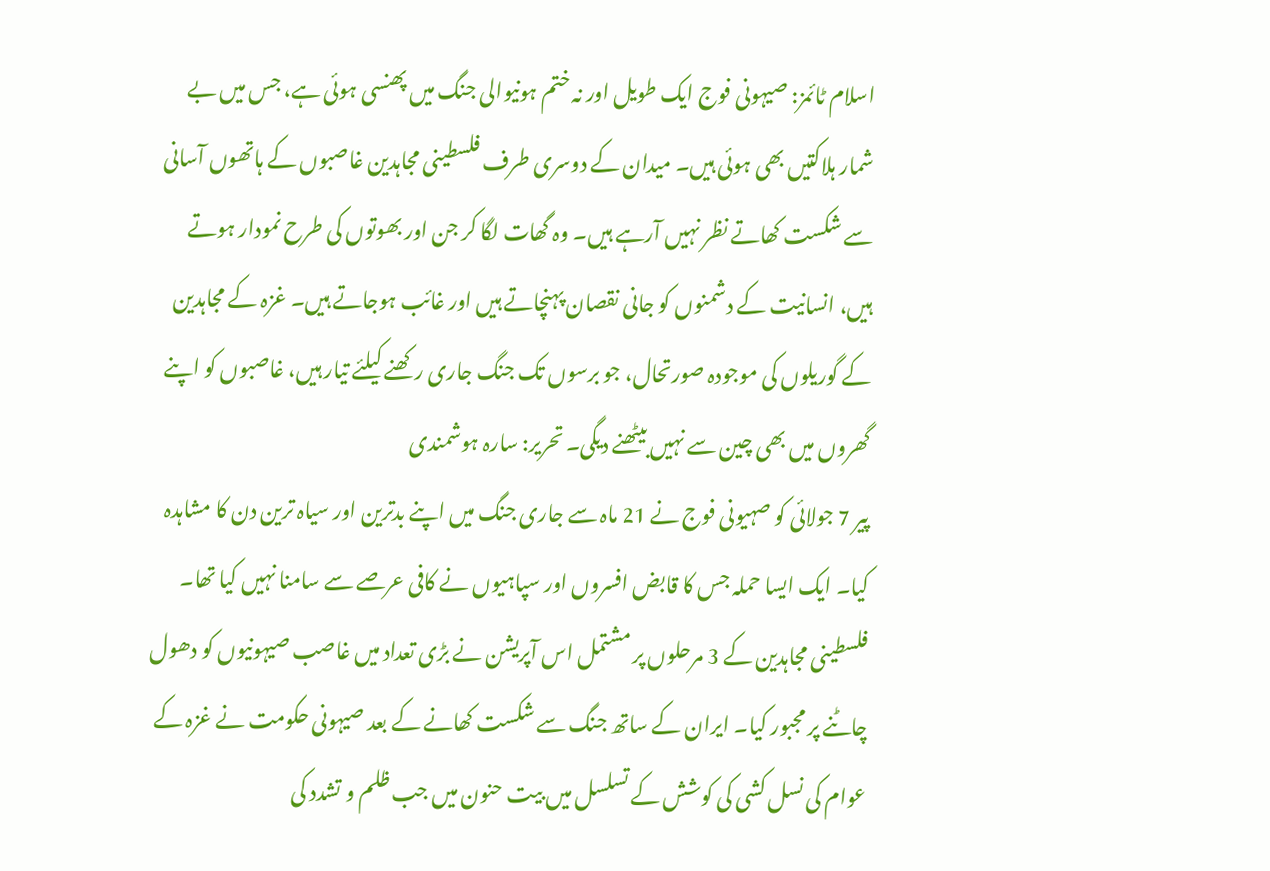اسلام ٹائمز: صیہونی فوج ایک طویل اور نہ ختم ہونیوالی جنگ میں پھنسی ہوئی ہے، جس میں بے شمار ہلاکتیں بھی ہوئی ہیں۔ میدان کے دوسری طرف فلسطینی مجاہدین غاصبوں کے ہاتھوں آسانی سے شکست کھاتے نظر نہیں آرہے ہیں۔ وہ گھات لگا کر جن اور بھوتوں کی طرح نمودار ہوتے ہیں، انسانیت کے دشمنوں کو جانی نقصان پہنچاتے ہیں اور غائب ہوجاتے ہیں۔ غزہ کے مجاہدین کے گوریلوں کی موجودہ صورتحال، جو برسوں تک جنگ جاری رکھنے کیلئے تیار ہیں، غاصبوں کو اپنے گھروں میں بھی چین سے نہیں بیٹھنے دیگی۔ تحریر: سارہ ہوشمندی
پیر 7 جولائی کو صہیونی فوج نے 21 ماہ سے جاری جنگ میں اپنے بدترین اور سیاہ ترین دن کا مشاہدہ کیا۔ ایک ایسا حملہ جس کا قابض افسروں اور سپاہیوں نے کافی عرصے سے سامنا نہیں کیا تھا۔ فلسطینی مجاہدین کے 3 مرحلوں پر مشتمل اس آپریشن نے بڑی تعداد میں غاصب صیہونیوں کو دھول چاٹنے پر مجبور کیا۔ ایران کے ساتھ جنگ سے شکست کھانے کے بعد صیہونی حکومت نے غزہ کے عوام کی نسل کشی کی کوشش کے تسلسل میں بیت حنون میں جب ظلم و تشدد کی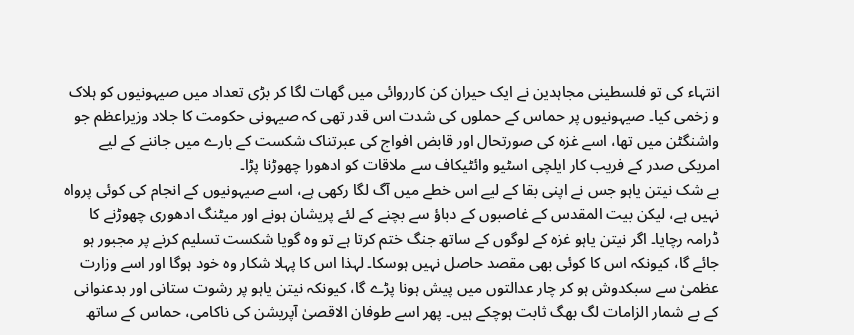انتہاء کی تو فلسطینی مجاہدین نے ایک حیران کن کارروائی میں گھات لگا کر بڑی تعداد میں صیہونیوں کو ہلاک و زخمی کیا۔ صیہونیوں پر حماس کے حملوں کی شدت اس قدر تھی کہ صیہونی حکومت کا جلاد وزیراعظم جو واشنگٹن میں تھا، اسے غزہ کی صورتحال اور قابض افواج کی عبرتناک شکست کے بارے میں جاننے کے لیے امریکی صدر کے فریب کار ایلچی اسٹیو وائٹیکاف سے ملاقات کو ادھورا چھوڑنا پڑا۔
بے شک نیتن یاہو جس نے اپنی بقا کے لیے اس خطے میں آگ لگا رکھی ہے، اسے صیہونیوں کے انجام کی کوئی پرواہ نہیں ہے، لیکن بیت المقدس کے غاصبوں کے دباؤ سے بچنے کے لئے پریشان ہونے اور میٹنگ ادھوری چھوڑنے کا ڈرامہ رچایا۔ اگر نیتن یاہو غزہ کے لوگوں کے ساتھ جنگ ختم کرتا ہے تو وہ گویا شکست تسلیم کرنے پر مجبور ہو جائے گا، کیونکہ اس کا کوئی بھی مقصد حاصل نہیں ہوسکا۔ لہذا اس کا پہلا شکار وہ خود ہوگا اور اسے وزارت عظمیٰ سے سبکدوش ہو کر چار عدالتوں میں پیش ہونا پڑے گا، کیونکہ نیتن یاہو پر رشوت ستانی اور بدعنوانی کے بے شمار الزامات لگ بھگ ثابت ہوچکے ہیں۔ پھر اسے طوفان الاقصیٰ آپریشن کی ناکامی، حماس کے ساتھ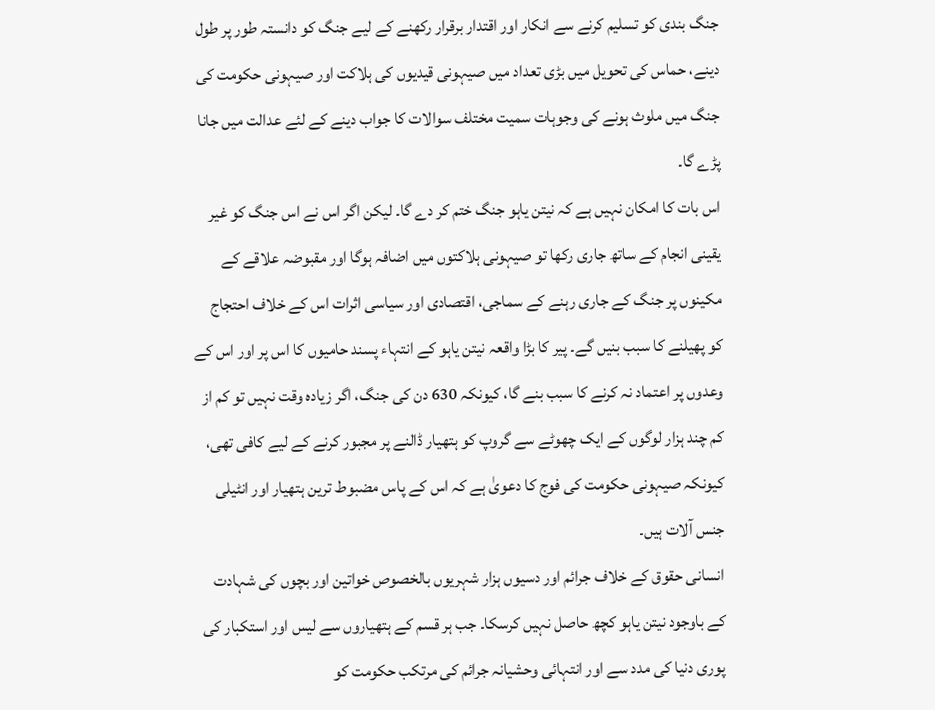جنگ بندی کو تسلیم کرنے سے انکار اور اقتدار برقرار رکھنے کے لیے جنگ کو دانستہ طور پر طول دینے، حماس کی تحویل میں بڑی تعداد میں صیہونی قیدیوں کی ہلاکت اور صیہونی حکومت کی جنگ میں ملوث ہونے کی وجوہات سمیت مختلف سوالات کا جواب دینے کے لئے عدالت میں جانا پڑے گا۔
اس بات کا امکان نہیں ہے کہ نیتن یاہو جنگ ختم کر دے گا۔ لیکن اگر اس نے اس جنگ کو غیر یقینی انجام کے ساتھ جاری رکھا تو صیہونی ہلاکتوں میں اضافہ ہوگا اور مقبوضہ علاقے کے مکینوں پر جنگ کے جاری رہنے کے سماجی، اقتصادی اور سیاسی اثرات اس کے خلاف احتجاج کو پھیلنے کا سبب بنیں گے۔ پیر کا بڑا واقعہ نیتن یاہو کے انتہاء پسند حامیوں کا اس پر اور اس کے وعدوں پر اعتماد نہ کرنے کا سبب بنے گا، کیونکہ 630 دن کی جنگ، اگر زیادہ وقت نہیں تو کم از کم چند ہزار لوگوں کے ایک چھوٹے سے گروپ کو ہتھیار ڈالنے پر مجبور کرنے کے لیے کافی تھی، کیونکہ صیہونی حکومت کی فوج کا دعویٰ ہے کہ اس کے پاس مضبوط ترین ہتھیار اور انٹیلی جنس آلات ہیں۔
انسانی حقوق کے خلاف جرائم اور دسیوں ہزار شہریوں بالخصوص خواتین اور بچوں کی شہادت کے باوجود نیتن یاہو کچھ حاصل نہیں کرسکا۔ جب ہر قسم کے ہتھیاروں سے لیس اور استکبار کی پوری دنیا کی مدد سے اور انتہائی وحشیانہ جرائم کی مرتکب حکومت کو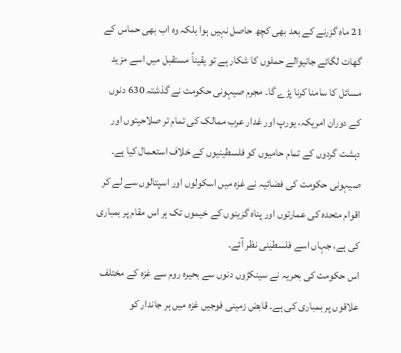21 ماہ گزرنے کے بعد بھی کچھ حاصل نہیں ہوا بلکہ وہ اب بھی حماس کے گھات لگائے جانیوالے حملوں کا شکار ہے تو یقیناً مستقبل میں اسے مزید مسائل کا سامنا کرنا پڑے گا۔ مجرم صیہونی حکومت نے گذشتہ 630 دنوں کے دوران امریکہ، یورپ اور غدار عرب ممالک کی تمام تر صلاحیتوں اور دہشت گردوں کے تمام حامیوں کو فلسطینیوں کے خلاف استعمال کیا ہے۔ صیہونی حکومت کی فضائیہ نے غزہ میں اسکولوں اور اسپتالوں سے لے کر اقوام متحدہ کی عمارتوں اور پناہ گزینوں کے خیموں تک ہر اس مقام پر بمباری کی ہے، جہاں اسے فلسطینی نظر آئے۔
اس حکومت کی بحریہ نے سینکڑوں دنوں سے بحیرہ روم سے غزہ کے مختلف علاقوں پر بمباری کی ہے۔ قابض زمینی فوجیں غزہ میں ہر جاندار کو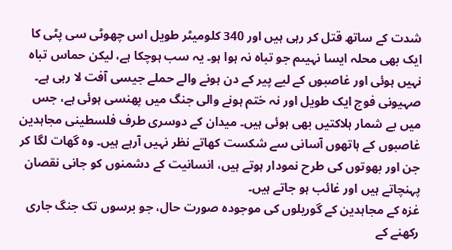شدت کے ساتھ قتل کر رہی ہیں اور 340 کلومیٹر طویل اس چھوٹی سی پٹی کا ایک بھی محلہ ایسا نہیںم جو تباہ نہ ہوا ہو۔ یہ سب ہوچکا ہے، لیکن حماس تباہ نہیں ہوئی اور غاصبوں کے لیے پیر کے دن ہونے والے حملے جیسی آفت لا رہی ہے۔ صہیونی فوج ایک طویل اور نہ ختم ہونے والی جنگ میں پھنسی ہوئی ہے، جس میں بے شمار ہلاکتیں بھی ہوئی ہیں۔ میدان کے دوسری طرف فلسطینی مجاہدین غاصبوں کے ہاتھوں آسانی سے شکست کھاتے نظر نہیں آرہے ہیں۔ وہ گھات لگا کر جن اور بھوتوں کی طرح نمودار ہوتے ہیں، انسانیت کے دشمنوں کو جانی نقصان پہنچاتے ہیں اور غائب ہو جاتے ہیں۔
غزہ کے مجاہدین کے گوریلوں کی موجودہ صورت حال، جو برسوں تک جنگ جاری رکھنے کے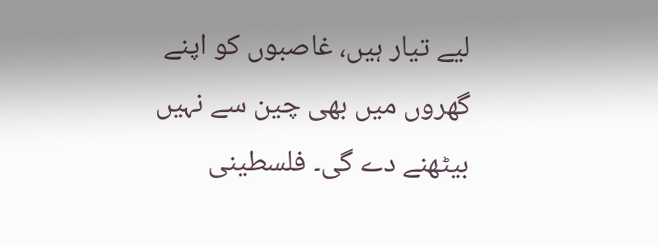لیے تیار ہیں، غاصبوں کو اپنے گھروں میں بھی چین سے نہیں بیٹھنے دے گی۔ فلسطینی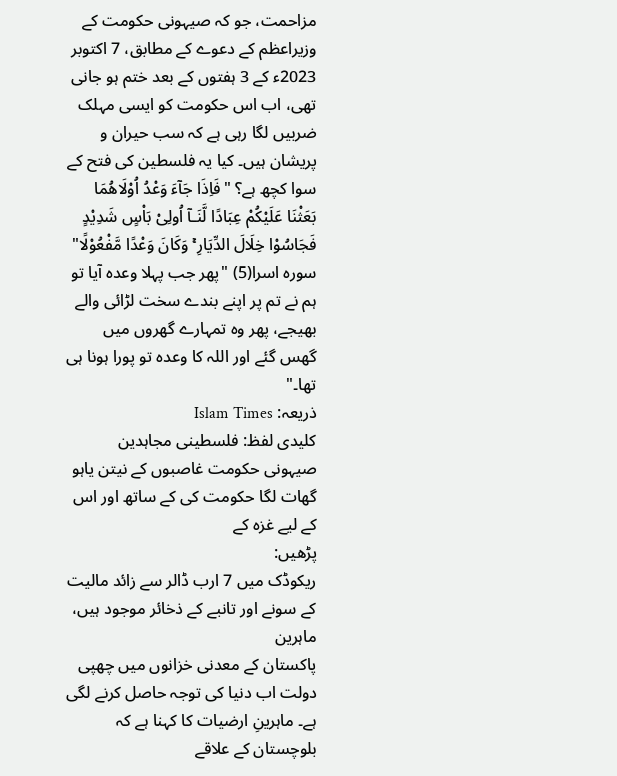مزاحمت، جو کہ صیہونی حکومت کے وزیراعظم کے دعوے کے مطابق، 7 اکتوبر 2023ء کے 3 ہفتوں کے بعد ختم ہو جانی تھی، اب اس حکومت کو ایسی مہلک ضربیں لگا رہی ہے کہ سب حیران و پریشان ہیں۔ کیا یہ فلسطین کی فتح کے سوا کچھ ہے؟ "فَاِذَا جَآءَ وَعْدُ اُوْلَاهُمَا بَعَثْنَا عَلَيْكُمْ عِبَادًا لَّنَـآ اُولِىْ بَاْسٍ شَدِيْدٍ فَجَاسُوْا خِلَالَ الدِّيَارِ ۚ وَكَانَ وَعْدًا مَّفْعُوْلًا" سورہ اسرا(5) "پھر جب پہلا وعدہ آیا تو ہم نے تم پر اپنے بندے سخت لڑائی والے بھیجے، پھر وہ تمہارے گھروں میں گھس گئے اور اللہ کا وعدہ تو پورا ہونا ہی تھا۔"
ذریعہ: Islam Times
کلیدی لفظ: فلسطینی مجاہدین صیہونی حکومت غاصبوں کے نیتن یاہو گھات لگا حکومت کی کے ساتھ اور اس کے لیے غزہ کے
پڑھیں:
ریکوڈک میں 7 ارب ڈالر سے زائد مالیت کے سونے اور تانبے کے ذخائر موجود ہیں، ماہرین
پاکستان کے معدنی خزانوں میں چھپی دولت اب دنیا کی توجہ حاصل کرنے لگی ہے۔ ماہرینِ ارضیات کا کہنا ہے کہ بلوچستان کے علاقے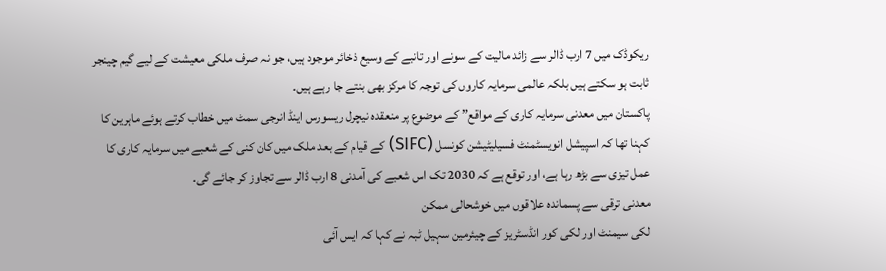ریکوڈک میں 7 ارب ڈالر سے زائد مالیت کے سونے اور تانبے کے وسیع ذخائر موجود ہیں، جو نہ صرف ملکی معیشت کے لیے گیم چینجر ثابت ہو سکتے ہیں بلکہ عالمی سرمایہ کاروں کی توجہ کا مرکز بھی بنتے جا رہے ہیں۔
پاکستان میں معدنی سرمایہ کاری کے مواقع” کے موضوع پر منعقدہ نیچرل ریسورس اینڈ انرجی سمٹ میں خطاب کرتے ہوئے ماہرین کا کہنا تھا کہ اسپیشل انویسٹمنٹ فسیلیٹیشن کونسل (SIFC) کے قیام کے بعد ملک میں کان کنی کے شعبے میں سرمایہ کاری کا عمل تیزی سے بڑھ رہا ہے، اور توقع ہے کہ 2030 تک اس شعبے کی آمدنی 8 ارب ڈالر سے تجاوز کر جائے گی۔
معدنی ترقی سے پسماندہ علاقوں میں خوشحالی ممکن
لکی سیمنٹ اور لکی کور انڈسٹریز کے چیئرمین سہیل ٹبہ نے کہا کہ ایس آئی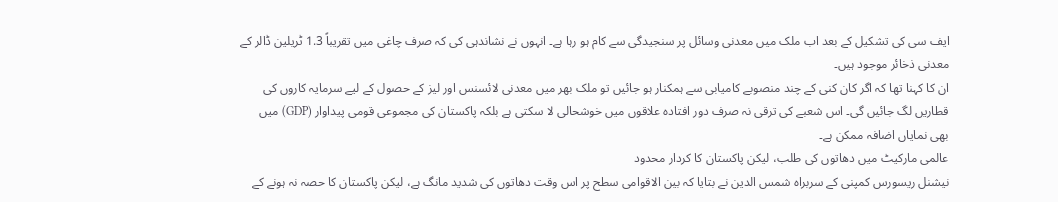ایف سی کی تشکیل کے بعد اب ملک میں معدنی وسائل پر سنجیدگی سے کام ہو رہا ہے۔ انہوں نے نشاندہی کی کہ صرف چاغی میں تقریباً 1.3 ٹریلین ڈالر کے معدنی ذخائر موجود ہیں۔
ان کا کہنا تھا کہ اگر کان کنی کے چند منصوبے کامیابی سے ہمکنار ہو جائیں تو ملک بھر میں معدنی لائسنس اور لیز کے حصول کے لیے سرمایہ کاروں کی قطاریں لگ جائیں گی۔ اس شعبے کی ترقی نہ صرف دور افتادہ علاقوں میں خوشحالی لا سکتی ہے بلکہ پاکستان کی مجموعی قومی پیداوار (GDP) میں بھی نمایاں اضافہ ممکن ہے۔
عالمی مارکیٹ میں دھاتوں کی طلب، لیکن پاکستان کا کردار محدود
نیشنل ریسورس کمپنی کے سربراہ شمس الدین نے بتایا کہ بین الاقوامی سطح پر اس وقت دھاتوں کی شدید مانگ ہے، لیکن پاکستان کا حصہ نہ ہونے کے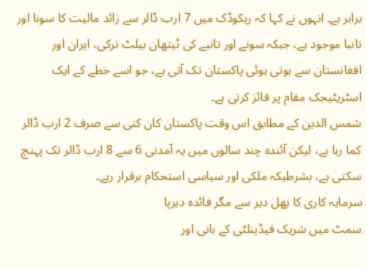برابر ہے۔ انہوں نے کہا کہ ریکوڈک میں 7 ارب ڈالر سے زائد مالیت کا سونا اور تانبا موجود ہے، جبکہ سونے اور تانبے کی ٹیتھان بیلٹ ترکی، ایران اور افغانستان سے ہوتی ہوئی پاکستان تک آتی ہے، جو اسے خطے کے ایک اسٹریٹیجک مقام پر فائز کرتی ہے۔
شمس الدین کے مطابق اس وقت پاکستان کان کنی سے صرف 2 ارب ڈالر کما رہا ہے، لیکن آئندہ چند سالوں میں یہ آمدنی 6 سے 8 ارب ڈالر تک پہنچ سکتی ہے، بشرطیکہ ملکی اور سیاسی استحکام برقرار رہے۔
سرمایہ کاری کا پھل دیر سے مگر فائدہ دیرپا
سمٹ میں شریک فیڈینلٹی کے بانی اور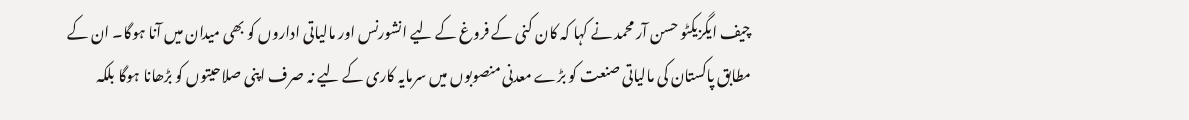چیف ایگزیکٹو حسن آر محمد نے کہا کہ کان کنی کے فروغ کے لیے انشورنس اور مالیاتی اداروں کو بھی میدان میں آنا ہوگا۔ ان کے مطابق پاکستان کی مالیاتی صنعت کو بڑے معدنی منصوبوں میں سرمایہ کاری کے لیے نہ صرف اپنی صلاحیتوں کو بڑھانا ہوگا بلکہ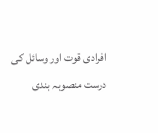افرادی قوت اور وسائل کی درست منصوبہ بندی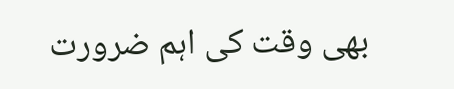بھی وقت کی اہم ضرورت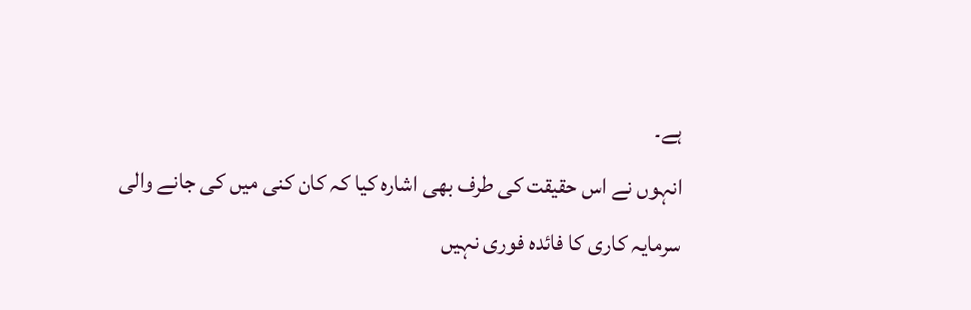ہے۔
انہوں نے اس حقیقت کی طرف بھی اشارہ کیا کہ کان کنی میں کی جانے والی سرمایہ کاری کا فائدہ فوری نہیں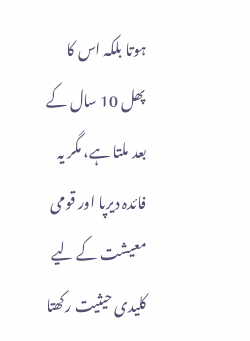ہوتا بلکہ اس کا پھل 10 سال کے بعد ملتا ہے، مگر یہ فائدہ دیرپا اور قومی معیشت کے لیے کلیدی حیثیت رکھتا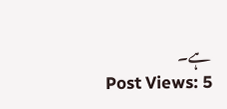ہے۔
Post Views: 5